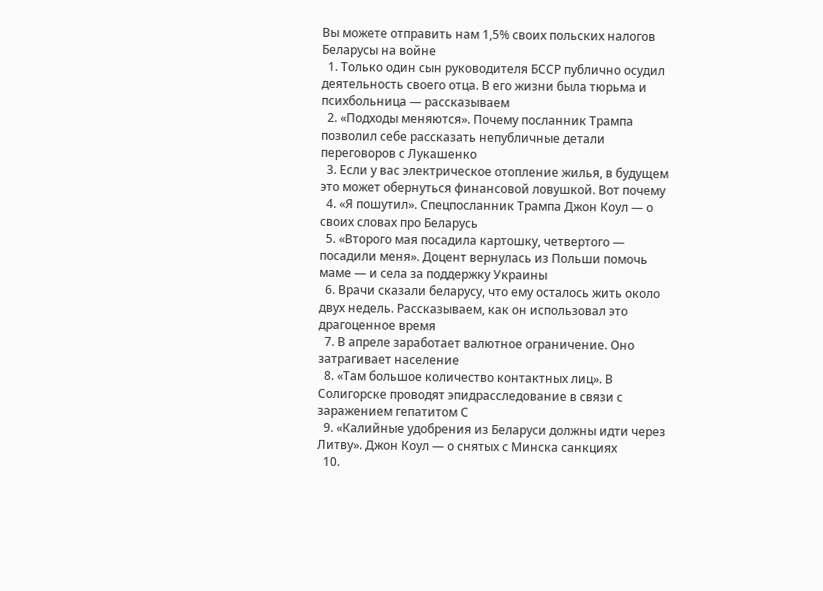Вы можете отправить нам 1,5% своих польских налогов
Беларусы на войне
  1. Только один сын руководителя БCCР публично осудил деятельность своего отца. В его жизни была тюрьма и психбольница — рассказываем
  2. «Подходы меняются». Почему посланник Трампа позволил себе рассказать непубличные детали переговоров с Лукашенко
  3. Если у вас электрическое отопление жилья, в будущем это может обернуться финансовой ловушкой. Вот почему
  4. «Я пошутил». Спецпосланник Трампа Джон Коул — о своих словах про Беларусь
  5. «Второго мая посадила картошку, четвертого — посадили меня». Доцент вернулась из Польши помочь маме — и села за поддержку Украины
  6. Врачи сказали беларусу, что ему осталось жить около двух недель. Рассказываем, как он использовал это драгоценное время
  7. В апреле заработает валютное ограничение. Оно затрагивает население
  8. «Там большое количество контактных лиц». В Солигорске проводят эпидрасследование в связи с заражением гепатитом С
  9. «Калийные удобрения из Беларуси должны идти через Литву». Джон Коул — о снятых с Минска санкциях
  10.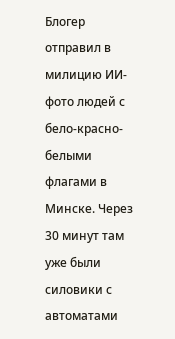Блогер отправил в милицию ИИ-фото людей с бело-красно-белыми флагами в Минске. Через 30 минут там уже были силовики с автоматами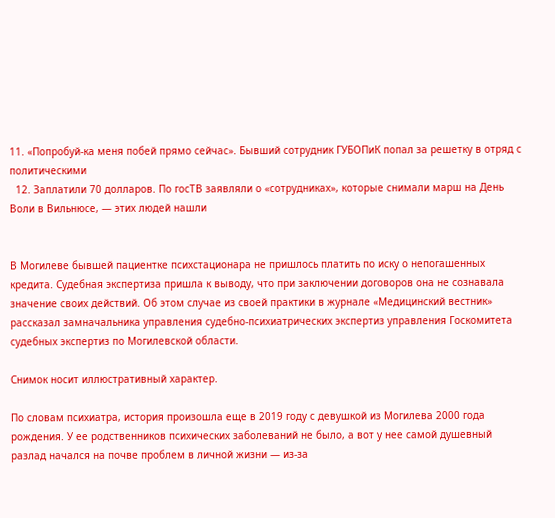11. «Попробуй-ка меня побей прямо сейчас». Бывший сотрудник ГУБОПиК попал за решетку в отряд с политическими
  12. Заплатили 70 долларов. По госТВ заявляли о «сотрудниках», которые снимали марш на День Воли в Вильнюсе, — этих людей нашли


В Могилеве бывшей пациентке психстационара не пришлось платить по иску о непогашенных кредита. Судебная экспертиза пришла к выводу, что при заключении договоров она не сознавала значение своих действий. Об этом случае из своей практики в журнале «Медицинский вестник» рассказал замначальника управления судебно-психиатрических экспертиз управления Госкомитета судебных экспертиз по Могилевской области.

Снимок носит иллюстративный характер.

По словам психиатра, история произошла еще в 2019 году с девушкой из Могилева 2000 года рождения. У ее родственников психических заболеваний не было, а вот у нее самой душевный разлад начался на почве проблем в личной жизни — из-за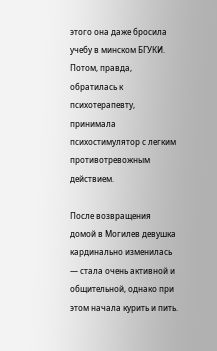этого она даже бросила учебу в минском БГУКИ. Потом, правда, обратилась к психотерапевту, принимала психостимулятор с легким противотревожным действием.

После возвращения домой в Могилев девушка кардинально изменилась — стала очень активной и общительной, однако при этом начала курить и пить.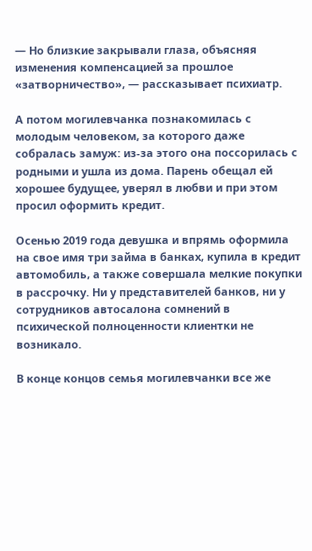— Но близкие закрывали глаза, объясняя изменения компенсацией за прошлое «затворничество», — рассказывает психиатр.

А потом могилевчанка познакомилась с молодым человеком, за которого даже собралась замуж: из-за этого она поссорилась с родными и ушла из дома. Парень обещал ей хорошее будущее, уверял в любви и при этом просил оформить кредит.

Осенью 2019 года девушка и впрямь оформила на свое имя три займа в банках, купила в кредит автомобиль, а также совершала мелкие покупки в рассрочку. Ни у представителей банков, ни у сотрудников автосалона сомнений в психической полноценности клиентки не возникало.

В конце концов семья могилевчанки все же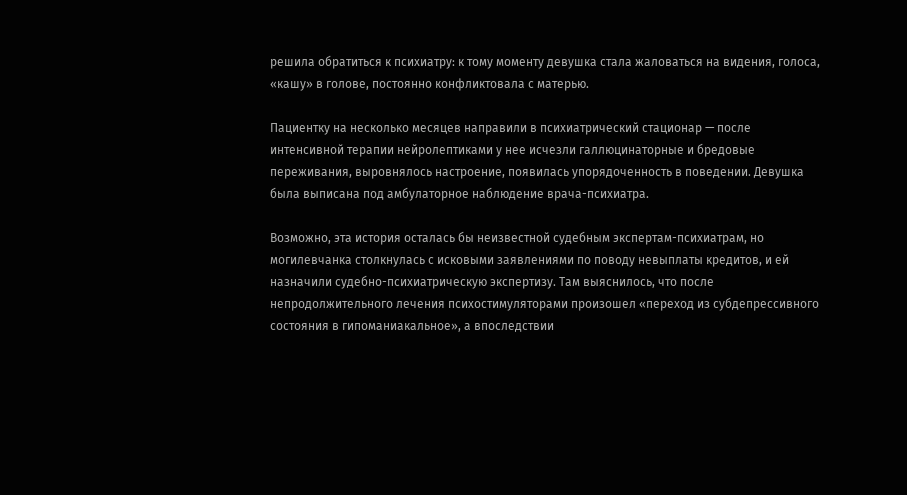решила обратиться к психиатру: к тому моменту девушка стала жаловаться на видения, голоса, «кашу» в голове, постоянно конфликтовала с матерью.

Пациентку на несколько месяцев направили в психиатрический стационар — после интенсивной терапии нейролептиками у нее исчезли галлюцинаторные и бредовые переживания, выровнялось настроение, появилась упорядоченность в поведении. Девушка была выписана под амбулаторное наблюдение врача-психиатра.

Возможно, эта история осталась бы неизвестной судебным экспертам-психиатрам, но могилевчанка столкнулась с исковыми заявлениями по поводу невыплаты кредитов, и ей назначили судебно-психиатрическую экспертизу. Там выяснилось, что после непродолжительного лечения психостимуляторами произошел «переход из субдепрессивного состояния в гипоманиакальное», а впоследствии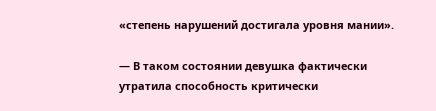«степень нарушений достигала уровня мании».

— В таком состоянии девушка фактически утратила способность критически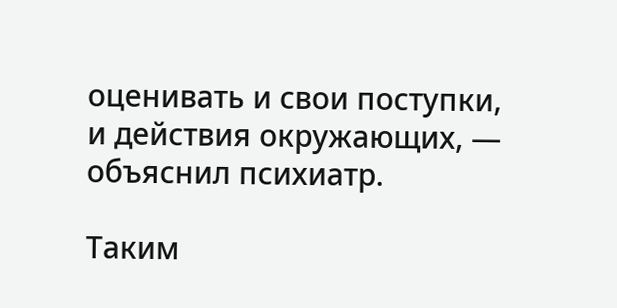оценивать и свои поступки, и действия окружающих, — объяснил психиатр.

Таким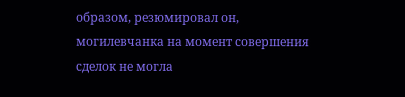образом, резюмировал он, могилевчанка на момент совершения сделок не могла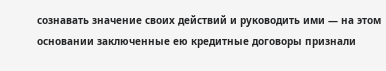сознавать значение своих действий и руководить ими — на этом основании заключенные ею кредитные договоры признали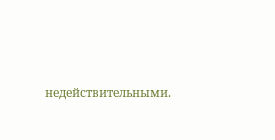недействительными.